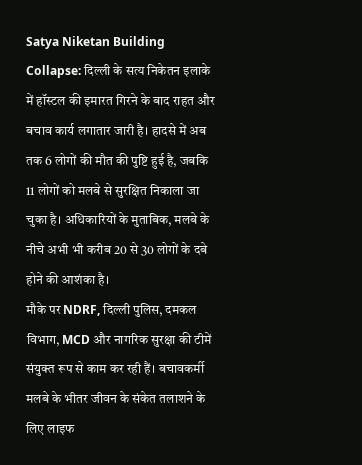Satya Niketan Building Collapse: दिल्ली के सत्य निकेतन इलाके में हॉस्टल की इमारत गिरने के बाद राहत और बचाव कार्य लगातार जारी है। हादसे में अब तक 6 लोगों की मौत की पुष्टि हुई है, जबकि 11 लोगों को मलबे से सुरक्षित निकाला जा चुका है। अधिकारियों के मुताबिक, मलबे के नीचे अभी भी करीब 20 से 30 लोगों के दबे होने की आशंका है।
मौके पर NDRF, दिल्ली पुलिस, दमकल विभाग, MCD और नागरिक सुरक्षा की टीमें संयुक्त रूप से काम कर रही हैं। बचावकर्मी मलबे के भीतर जीवन के संकेत तलाशने के लिए लाइफ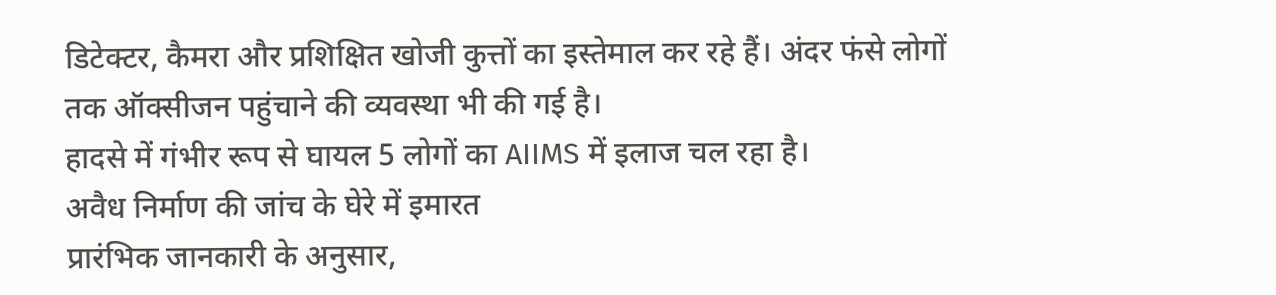डिटेक्टर, कैमरा और प्रशिक्षित खोजी कुत्तों का इस्तेमाल कर रहे हैं। अंदर फंसे लोगों तक ऑक्सीजन पहुंचाने की व्यवस्था भी की गई है।
हादसे में गंभीर रूप से घायल 5 लोगों का AIIMS में इलाज चल रहा है।
अवैध निर्माण की जांच के घेरे में इमारत
प्रारंभिक जानकारी के अनुसार,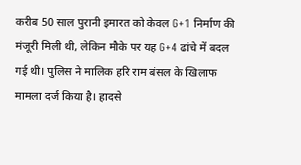करीब 50 साल पुरानी इमारत को केवल G+1 निर्माण की मंजूरी मिली थी, लेकिन मौके पर यह G+4 ढांचे में बदल गई थी। पुलिस ने मालिक हरि राम बंसल के खिलाफ मामला दर्ज किया है। हादसे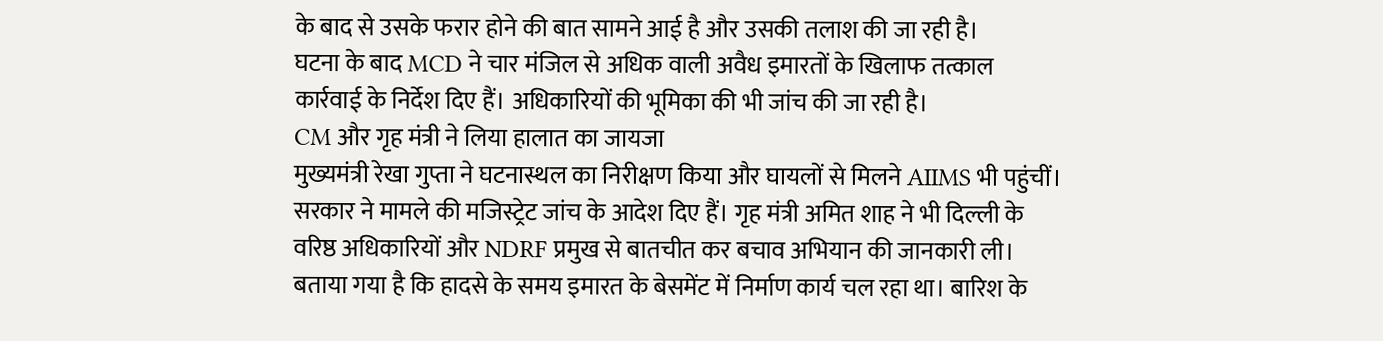के बाद से उसके फरार होने की बात सामने आई है और उसकी तलाश की जा रही है।
घटना के बाद MCD ने चार मंजिल से अधिक वाली अवैध इमारतों के खिलाफ तत्काल कार्रवाई के निर्देश दिए हैं। अधिकारियों की भूमिका की भी जांच की जा रही है।
CM और गृह मंत्री ने लिया हालात का जायजा
मुख्यमंत्री रेखा गुप्ता ने घटनास्थल का निरीक्षण किया और घायलों से मिलने AIIMS भी पहुंचीं। सरकार ने मामले की मजिस्ट्रेट जांच के आदेश दिए हैं। गृह मंत्री अमित शाह ने भी दिल्ली के वरिष्ठ अधिकारियों और NDRF प्रमुख से बातचीत कर बचाव अभियान की जानकारी ली।
बताया गया है कि हादसे के समय इमारत के बेसमेंट में निर्माण कार्य चल रहा था। बारिश के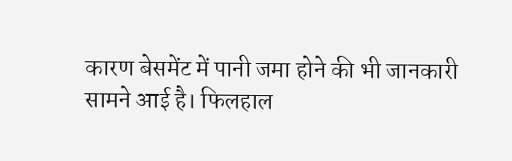कारण बेसमेंट में पानी जमा होने की भी जानकारी सामने आई है। फिलहाल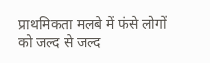प्राथमिकता मलबे में फंसे लोगों को जल्द से जल्द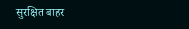सुरक्षित बाहर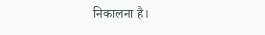निकालना है।